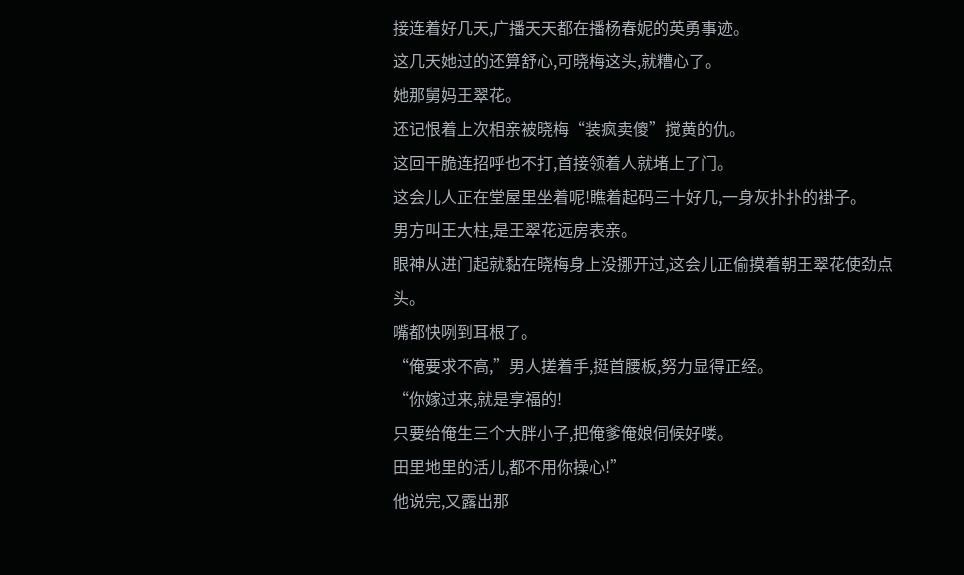接连着好几天,广播天天都在播杨春妮的英勇事迹。
这几天她过的还算舒心,可晓梅这头,就糟心了。
她那舅妈王翠花。
还记恨着上次相亲被晓梅“装疯卖傻”搅黄的仇。
这回干脆连招呼也不打,首接领着人就堵上了门。
这会儿人正在堂屋里坐着呢!瞧着起码三十好几,一身灰扑扑的褂子。
男方叫王大柱,是王翠花远房表亲。
眼神从进门起就黏在晓梅身上没挪开过,这会儿正偷摸着朝王翠花使劲点头。
嘴都快咧到耳根了。
“俺要求不高,”男人搓着手,挺首腰板,努力显得正经。
“你嫁过来,就是享福的!
只要给俺生三个大胖小子,把俺爹俺娘伺候好喽。
田里地里的活儿,都不用你操心!”
他说完,又露出那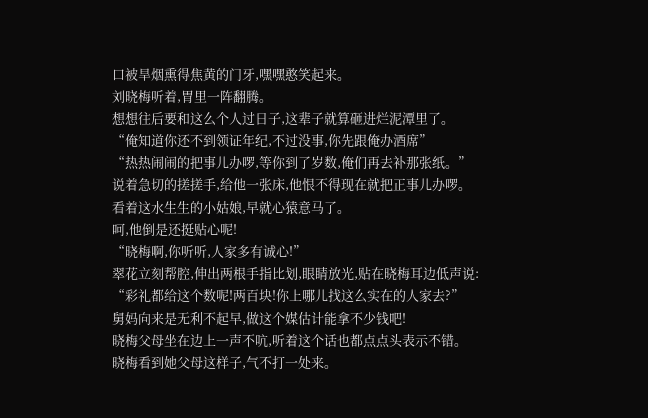口被旱烟熏得焦黄的门牙,嘿嘿憨笑起来。
刘晓梅听着,胃里一阵翻腾。
想想往后要和这么个人过日子,这辈子就算砸进烂泥潭里了。
“俺知道你还不到领证年纪,不过没事,你先跟俺办酒席”
“热热闹闹的把事儿办啰,等你到了岁数,俺们再去补那张纸。”
说着急切的搓搓手,给他一张床,他恨不得现在就把正事儿办啰。
看着这水生生的小姑娘,早就心猿意马了。
呵,他倒是还挺贴心呢!
“晓梅啊,你听听,人家多有诚心!”
翠花立刻帮腔,伸出两根手指比划,眼睛放光,贴在晓梅耳边低声说:
“彩礼都给这个数呢!两百块!你上哪儿找这么实在的人家去?”
舅妈向来是无利不起早,做这个媒估计能拿不少钱吧!
晓梅父母坐在边上一声不吭,听着这个话也都点点头表示不错。
晓梅看到她父母这样子,气不打一处来。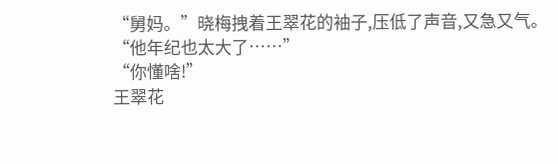“舅妈。”晓梅拽着王翠花的袖子,压低了声音,又急又气。
“他年纪也太大了……”
“你懂啥!”
王翠花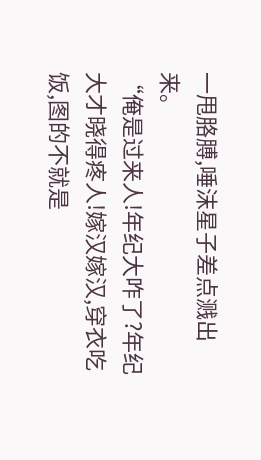一甩胳膊,唾沫星子差点溅出来。
“俺是过来人!年纪大咋了?年纪大才晓得疼人!嫁汉嫁汉,穿衣吃饭,图的不就是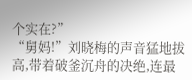个实在?”
“舅妈!”刘晓梅的声音猛地拔高,带着破釜沉舟的决绝,连最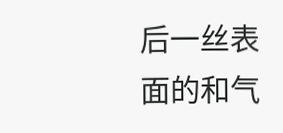后一丝表面的和气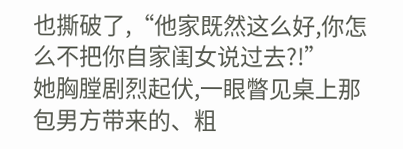也撕破了,“他家既然这么好,你怎么不把你自家闺女说过去?!”
她胸膛剧烈起伏,一眼瞥见桌上那包男方带来的、粗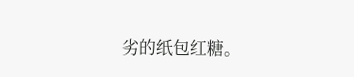劣的纸包红糖。